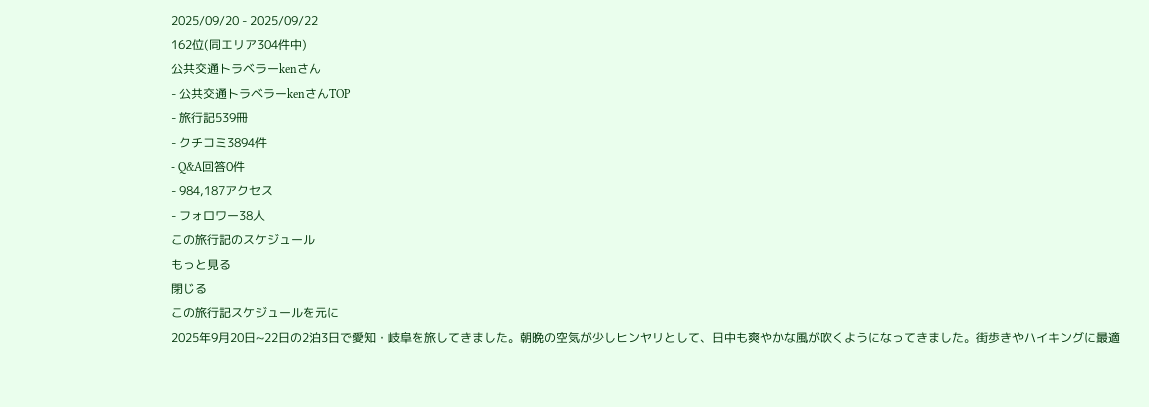2025/09/20 - 2025/09/22
162位(同エリア304件中)
公共交通トラベラーkenさん
- 公共交通トラベラーkenさんTOP
- 旅行記539冊
- クチコミ3894件
- Q&A回答0件
- 984,187アクセス
- フォロワー38人
この旅行記のスケジュール
もっと見る
閉じる
この旅行記スケジュールを元に
2025年9月20日~22日の2泊3日で愛知・岐阜を旅してきました。朝晩の空気が少しヒンヤリとして、日中も爽やかな風が吹くようになってきました。街歩きやハイキングに最適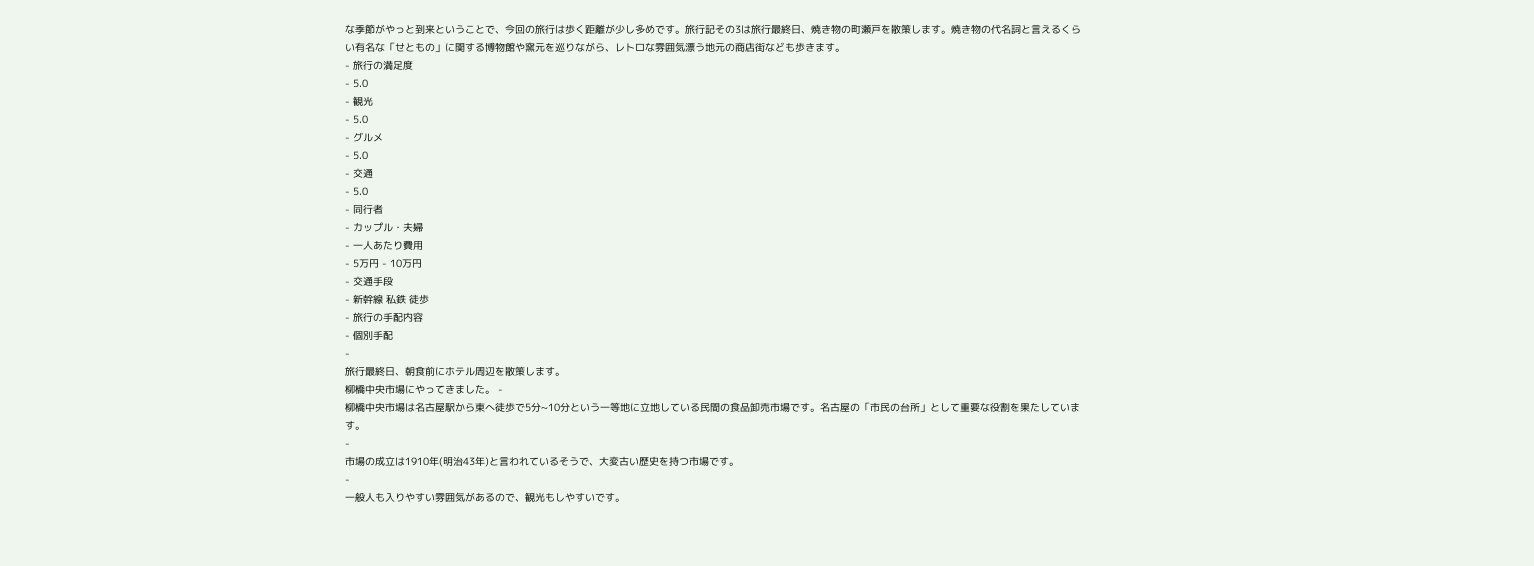な季節がやっと到来ということで、今回の旅行は歩く距離が少し多めです。旅行記その3は旅行最終日、焼き物の町瀬戸を散策します。焼き物の代名詞と言えるくらい有名な「せともの」に関する博物館や窯元を巡りながら、レトロな雰囲気漂う地元の商店街なども歩きます。
- 旅行の満足度
- 5.0
- 観光
- 5.0
- グルメ
- 5.0
- 交通
- 5.0
- 同行者
- カップル・夫婦
- 一人あたり費用
- 5万円 - 10万円
- 交通手段
- 新幹線 私鉄 徒歩
- 旅行の手配内容
- 個別手配
-
旅行最終日、朝食前にホテル周辺を散策します。
柳橋中央市場にやってきました。 -
柳橋中央市場は名古屋駅から東へ徒歩で5分~10分という一等地に立地している民間の食品卸売市場です。名古屋の「市民の台所」として重要な役割を果たしています。
-
市場の成立は1910年(明治43年)と言われているそうで、大変古い歴史を持つ市場です。
-
一般人も入りやすい雰囲気があるので、観光もしやすいです。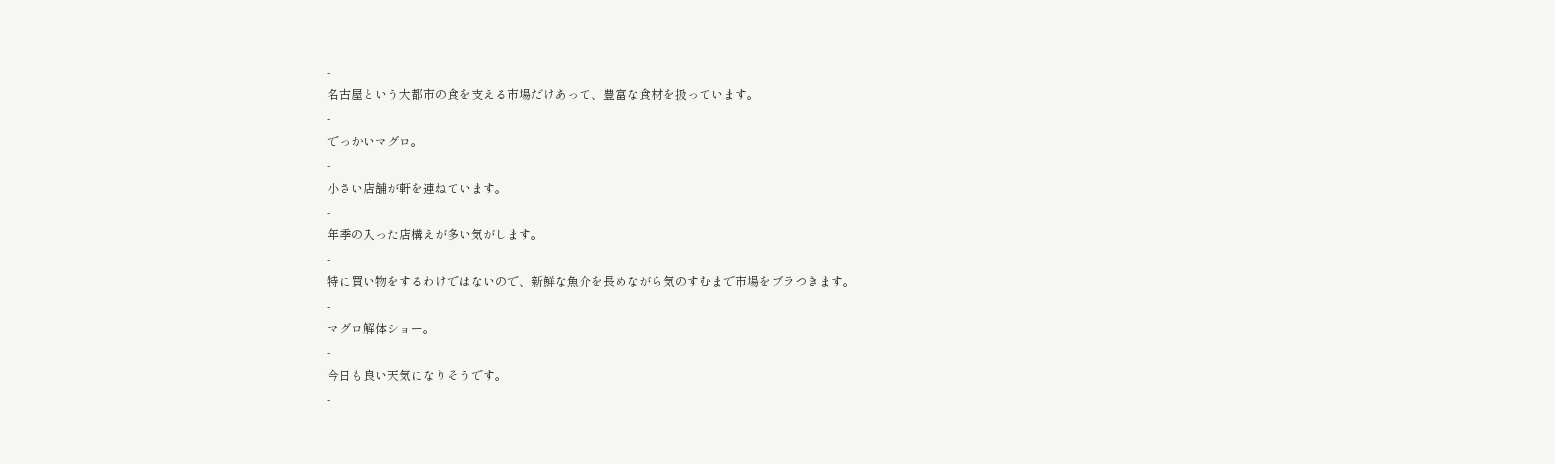-
名古屋という大都市の食を支える市場だけあって、豊富な食材を扱っています。
-
でっかいマグロ。
-
小さい店舗が軒を連ねています。
-
年季の入った店構えが多い気がします。
-
特に買い物をするわけではないので、新鮮な魚介を長めながら気のすむまで市場をブラつきます。
-
マグロ解体ショー。
-
今日も良い天気になりそうです。
-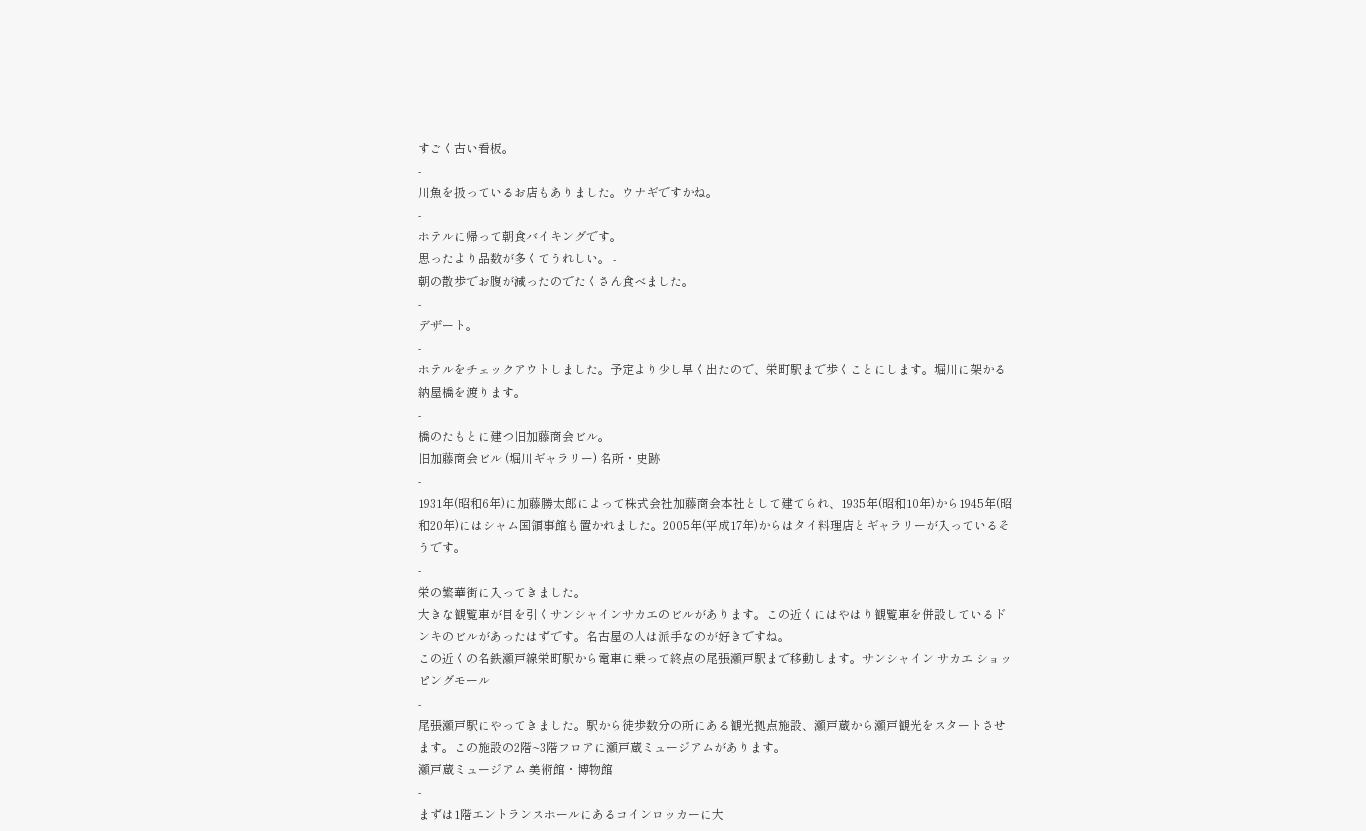すごく古い看板。
-
川魚を扱っているお店もありました。ウナギですかね。
-
ホテルに帰って朝食バイキングです。
思ったより品数が多くてうれしい。 -
朝の散歩でお腹が減ったのでたくさん食べました。
-
デザート。
-
ホテルをチェックアウトしました。予定より少し早く出たので、栄町駅まで歩くことにします。堀川に架かる納屋橋を渡ります。
-
橋のたもとに建つ旧加藤商会ビル。
旧加藤商会ビル (堀川ギャラリー) 名所・史跡
-
1931年(昭和6年)に加藤勝太郎によって株式会社加藤商会本社として建てられ、1935年(昭和10年)から1945年(昭和20年)にはシャム国領事館も置かれました。2005年(平成17年)からはタイ料理店とギャラリーが入っているそうです。
-
栄の繁華街に入ってきました。
大きな観覧車が目を引くサンシャインサカエのビルがあります。この近くにはやはり観覧車を併設しているドンキのビルがあったはずです。名古屋の人は派手なのが好きですね。
この近くの名鉄瀬戸線栄町駅から電車に乗って終点の尾張瀬戸駅まで移動します。サンシャイン サカエ ショッピングモール
-
尾張瀬戸駅にやってきました。駅から徒歩数分の所にある観光拠点施設、瀬戸蔵から瀬戸観光をスタートさせます。この施設の2階~3階フロアに瀬戸蔵ミュージアムがあります。
瀬戸蔵ミュージアム 美術館・博物館
-
まずは1階エントランスホールにあるコインロッカーに大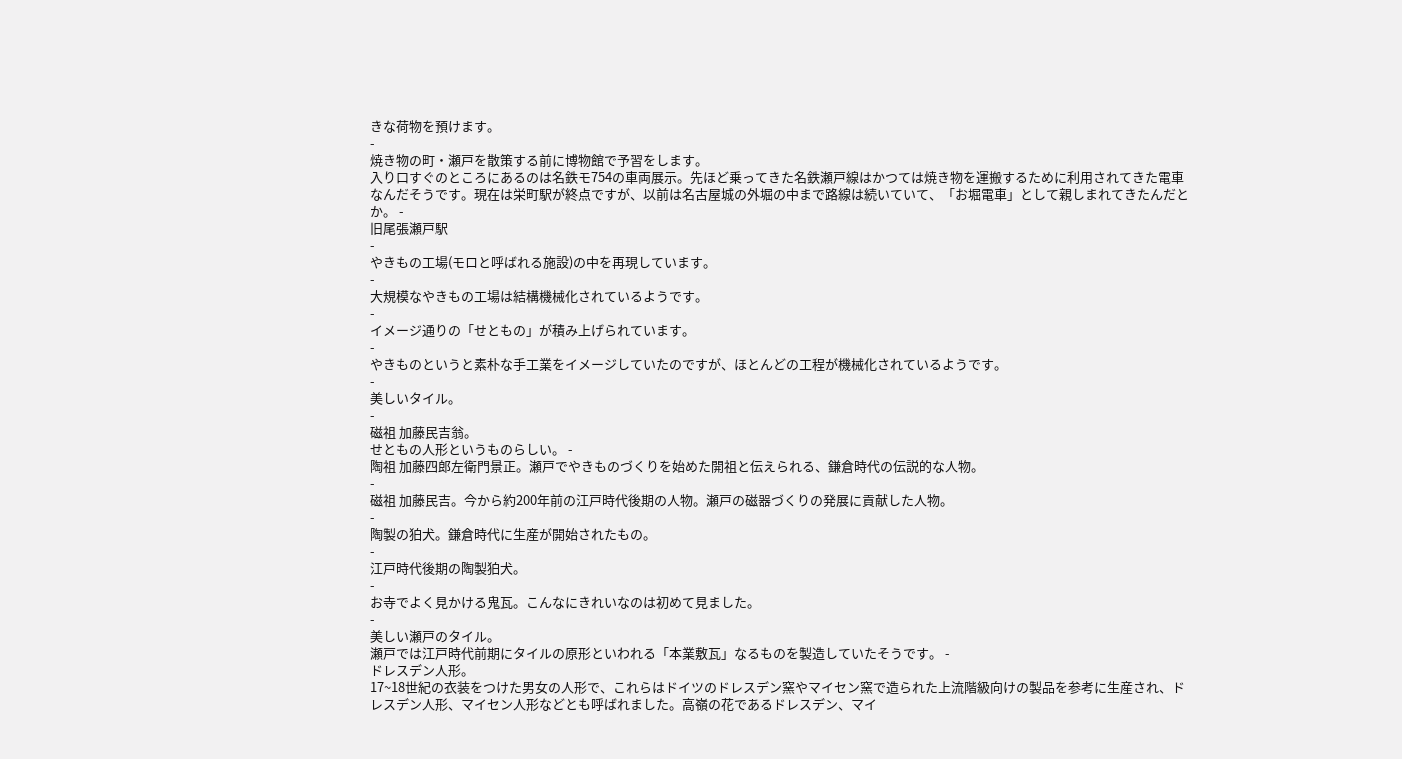きな荷物を預けます。
-
焼き物の町・瀬戸を散策する前に博物館で予習をします。
入り口すぐのところにあるのは名鉄モ754の車両展示。先ほど乗ってきた名鉄瀬戸線はかつては焼き物を運搬するために利用されてきた電車なんだそうです。現在は栄町駅が終点ですが、以前は名古屋城の外堀の中まで路線は続いていて、「お堀電車」として親しまれてきたんだとか。 -
旧尾張瀬戸駅
-
やきもの工場(モロと呼ばれる施設)の中を再現しています。
-
大規模なやきもの工場は結構機械化されているようです。
-
イメージ通りの「せともの」が積み上げられています。
-
やきものというと素朴な手工業をイメージしていたのですが、ほとんどの工程が機械化されているようです。
-
美しいタイル。
-
磁祖 加藤民吉翁。
せともの人形というものらしい。 -
陶祖 加藤四郎左衛門景正。瀬戸でやきものづくりを始めた開祖と伝えられる、鎌倉時代の伝説的な人物。
-
磁祖 加藤民吉。今から約200年前の江戸時代後期の人物。瀬戸の磁器づくりの発展に貢献した人物。
-
陶製の狛犬。鎌倉時代に生産が開始されたもの。
-
江戸時代後期の陶製狛犬。
-
お寺でよく見かける鬼瓦。こんなにきれいなのは初めて見ました。
-
美しい瀬戸のタイル。
瀬戸では江戸時代前期にタイルの原形といわれる「本業敷瓦」なるものを製造していたそうです。 -
ドレスデン人形。
17~18世紀の衣装をつけた男女の人形で、これらはドイツのドレスデン窯やマイセン窯で造られた上流階級向けの製品を参考に生産され、ドレスデン人形、マイセン人形などとも呼ばれました。高嶺の花であるドレスデン、マイ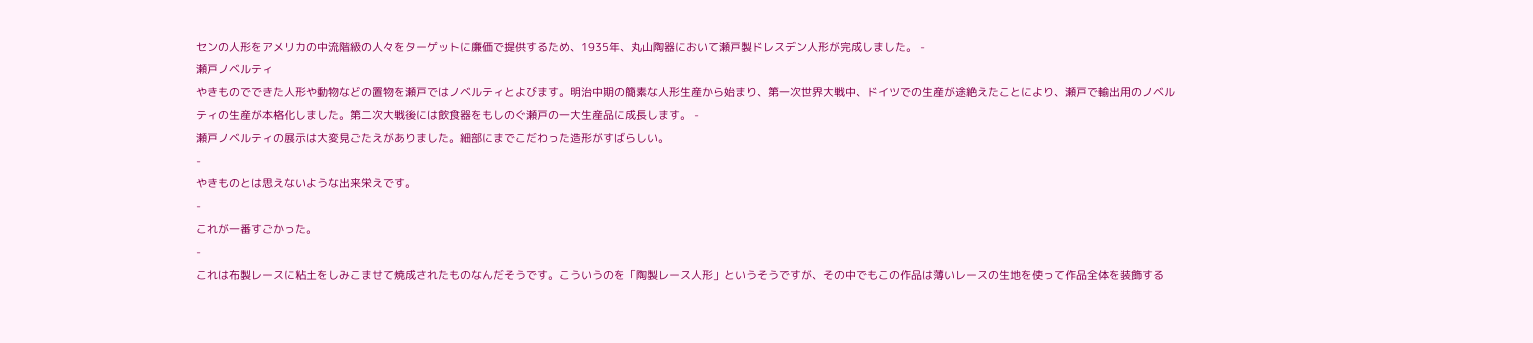センの人形をアメリカの中流階級の人々をターゲットに廉価で提供するため、1935年、丸山陶器において瀬戸製ドレスデン人形が完成しました。 -
瀬戸ノベルティ
やきものでできた人形や動物などの置物を瀬戸ではノベルティとよびます。明治中期の簡素な人形生産から始まり、第一次世界大戦中、ドイツでの生産が途絶えたことにより、瀬戸で輸出用のノベルティの生産が本格化しました。第二次大戦後には飲食器をもしのぐ瀬戸の一大生産品に成長します。 -
瀬戸ノベルティの展示は大変見ごたえがありました。細部にまでこだわった造形がすばらしい。
-
やきものとは思えないような出来栄えです。
-
これが一番すごかった。
-
これは布製レースに粘土をしみこませて焼成されたものなんだそうです。こういうのを「陶製レース人形」というそうですが、その中でもこの作品は薄いレースの生地を使って作品全体を装飾する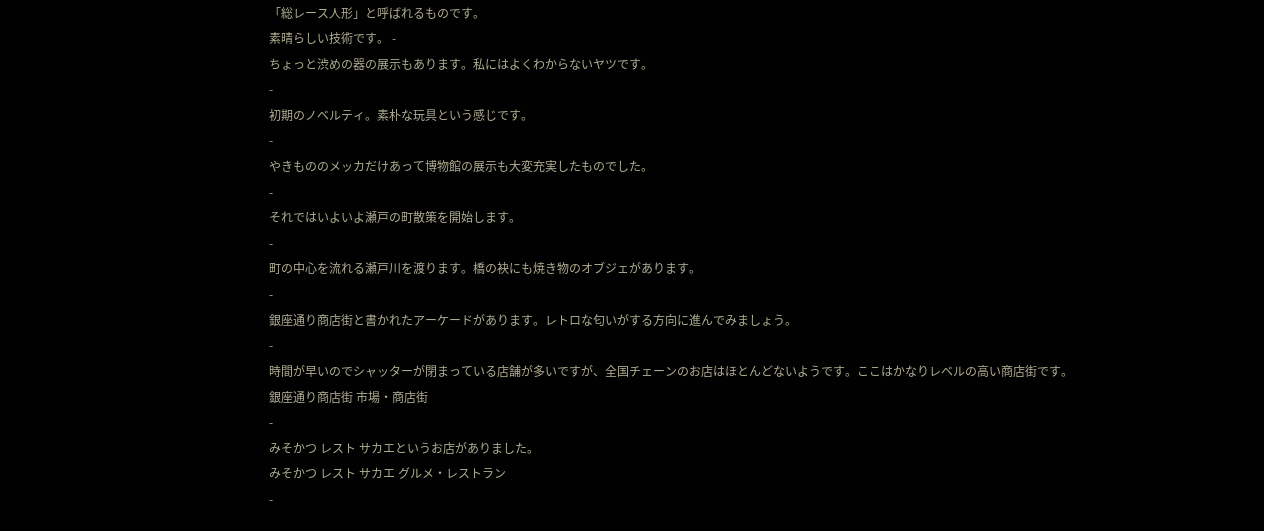「総レース人形」と呼ばれるものです。
素晴らしい技術です。 -
ちょっと渋めの器の展示もあります。私にはよくわからないヤツです。
-
初期のノベルティ。素朴な玩具という感じです。
-
やきもののメッカだけあって博物館の展示も大変充実したものでした。
-
それではいよいよ瀬戸の町散策を開始します。
-
町の中心を流れる瀬戸川を渡ります。橋の袂にも焼き物のオブジェがあります。
-
銀座通り商店街と書かれたアーケードがあります。レトロな匂いがする方向に進んでみましょう。
-
時間が早いのでシャッターが閉まっている店舗が多いですが、全国チェーンのお店はほとんどないようです。ここはかなりレベルの高い商店街です。
銀座通り商店街 市場・商店街
-
みそかつ レスト サカエというお店がありました。
みそかつ レスト サカエ グルメ・レストラン
-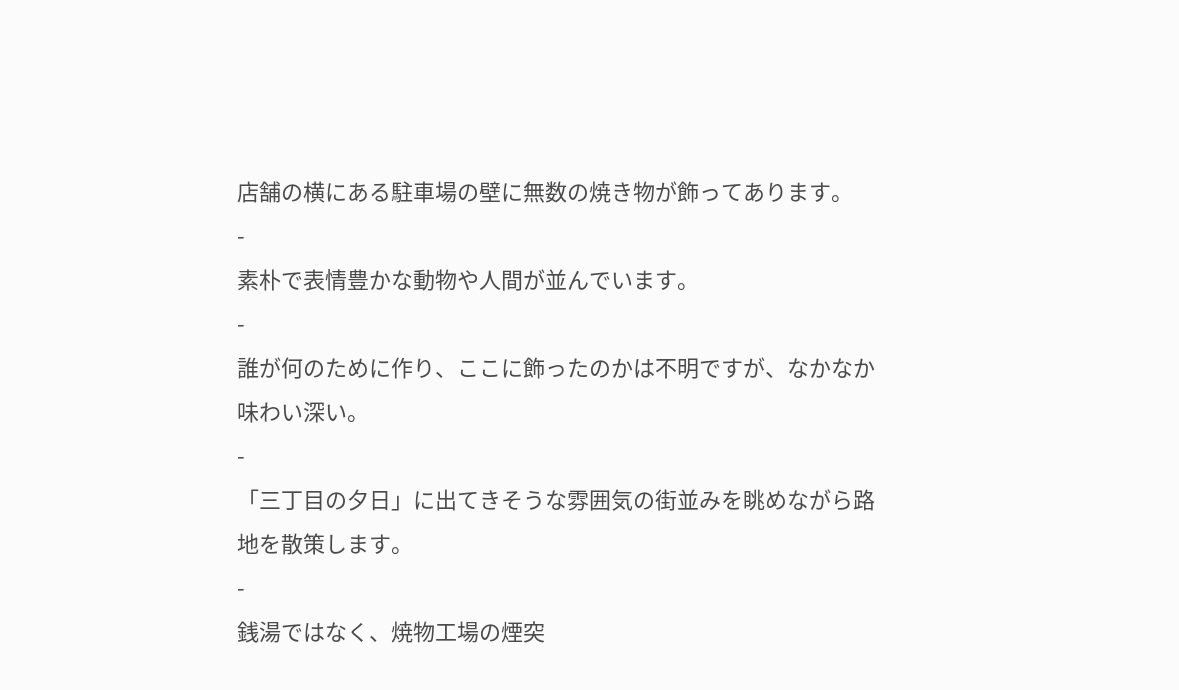店舗の横にある駐車場の壁に無数の焼き物が飾ってあります。
-
素朴で表情豊かな動物や人間が並んでいます。
-
誰が何のために作り、ここに飾ったのかは不明ですが、なかなか味わい深い。
-
「三丁目の夕日」に出てきそうな雰囲気の街並みを眺めながら路地を散策します。
-
銭湯ではなく、焼物工場の煙突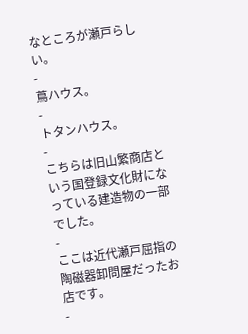なところが瀬戸らしい。
-
蔦ハウス。
-
トタンハウス。
-
こちらは旧山繁商店という国登録文化財になっている建造物の一部でした。
-
ここは近代瀬戸屈指の陶磁器卸問屋だったお店です。
-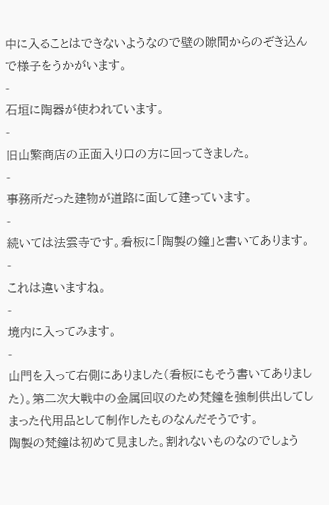中に入ることはできないようなので壁の隙間からのぞき込んで様子をうかがいます。
-
石垣に陶器が使われています。
-
旧山繁商店の正面入り口の方に回ってきました。
-
事務所だった建物が道路に面して建っています。
-
続いては法雲寺です。看板に「陶製の鐘」と書いてあります。
-
これは違いますね。
-
境内に入ってみます。
-
山門を入って右側にありました(看板にもそう書いてありました)。第二次大戦中の金属回収のため梵鐘を強制供出してしまった代用品として制作したものなんだそうです。
陶製の梵鐘は初めて見ました。割れないものなのでしょう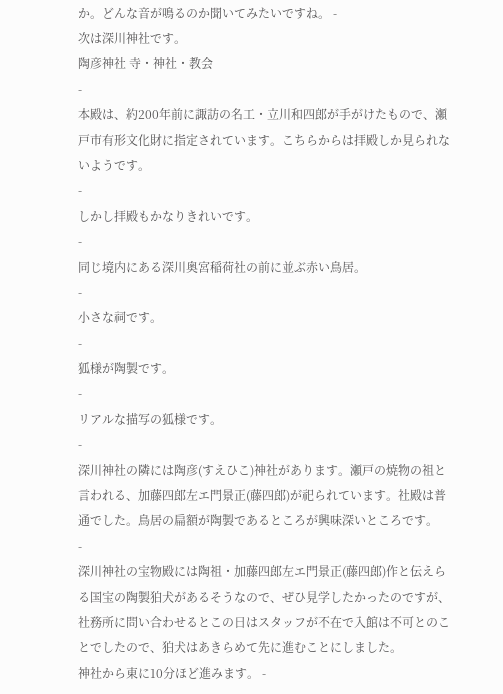か。どんな音が鳴るのか聞いてみたいですね。 -
次は深川神社です。
陶彦神社 寺・神社・教会
-
本殿は、約200年前に諏訪の名工・立川和四郎が手がけたもので、瀬戸市有形文化財に指定されています。こちらからは拝殿しか見られないようです。
-
しかし拝殿もかなりきれいです。
-
同じ境内にある深川奥宮稲荷社の前に並ぶ赤い鳥居。
-
小さな祠です。
-
狐様が陶製です。
-
リアルな描写の狐様です。
-
深川神社の隣には陶彦(すえひこ)神社があります。瀬戸の焼物の祖と言われる、加藤四郎左エ門景正(藤四郎)が祀られています。社殿は普通でした。鳥居の扁額が陶製であるところが興味深いところです。
-
深川神社の宝物殿には陶祖・加藤四郎左エ門景正(藤四郎)作と伝えらる国宝の陶製狛犬があるそうなので、ぜひ見学したかったのですが、社務所に問い合わせるとこの日はスタッフが不在で入館は不可とのことでしたので、狛犬はあきらめて先に進むことにしました。
神社から東に10分ほど進みます。 -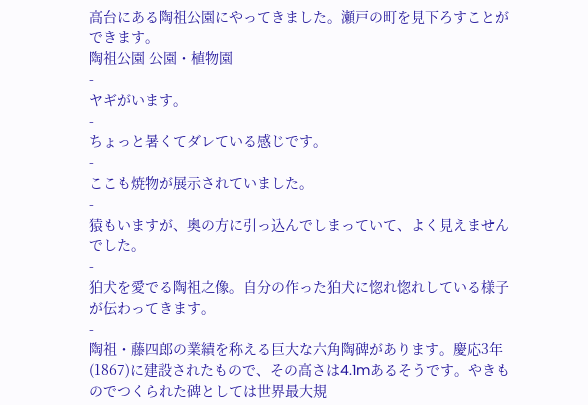高台にある陶祖公園にやってきました。瀬戸の町を見下ろすことができます。
陶祖公園 公園・植物園
-
ヤギがいます。
-
ちょっと暑くてダレている感じです。
-
ここも焼物が展示されていました。
-
猿もいますが、奥の方に引っ込んでしまっていて、よく見えませんでした。
-
狛犬を愛でる陶祖之像。自分の作った狛犬に惚れ惚れしている様子が伝わってきます。
-
陶祖・藤四郎の業績を称える巨大な六角陶碑があります。慶応3年(1867)に建設されたもので、その高さは4.1mあるそうです。やきものでつくられた碑としては世界最大規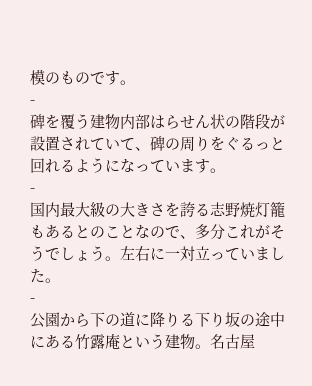模のものです。
-
碑を覆う建物内部はらせん状の階段が設置されていて、碑の周りをぐるっと回れるようになっています。
-
国内最大級の大きさを誇る志野焼灯籠もあるとのことなので、多分これがそうでしょう。左右に一対立っていました。
-
公園から下の道に降りる下り坂の途中にある竹露庵という建物。名古屋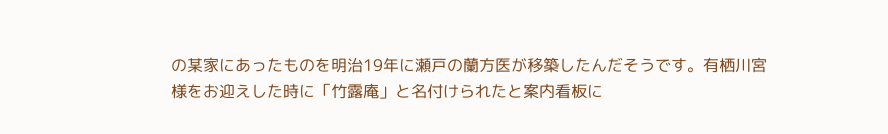の某家にあったものを明治19年に瀬戸の蘭方医が移築したんだそうです。有栖川宮様をお迎えした時に「竹露庵」と名付けられたと案内看板に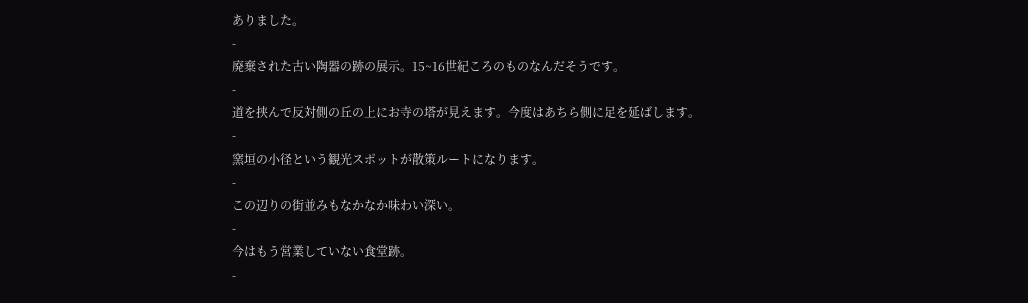ありました。
-
廃棄された古い陶器の跡の展示。15~16世紀ころのものなんだそうです。
-
道を挟んで反対側の丘の上にお寺の塔が見えます。今度はあちら側に足を延ばします。
-
窯垣の小径という観光スポットが散策ルートになります。
-
この辺りの街並みもなかなか味わい深い。
-
今はもう営業していない食堂跡。
-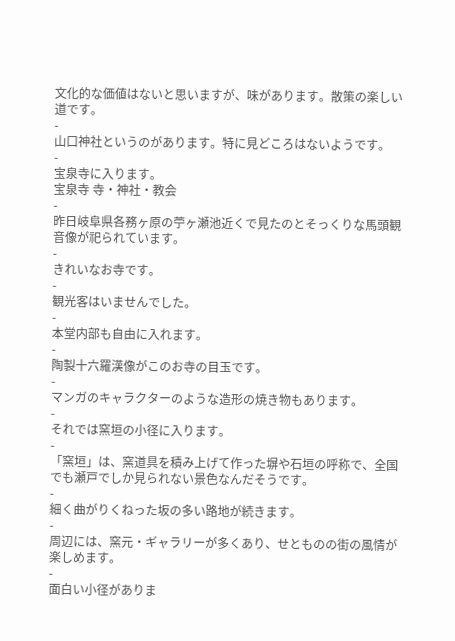文化的な価値はないと思いますが、味があります。散策の楽しい道です。
-
山口神社というのがあります。特に見どころはないようです。
-
宝泉寺に入ります。
宝泉寺 寺・神社・教会
-
昨日岐阜県各務ヶ原の苧ヶ瀬池近くで見たのとそっくりな馬頭観音像が祀られています。
-
きれいなお寺です。
-
観光客はいませんでした。
-
本堂内部も自由に入れます。
-
陶製十六羅漢像がこのお寺の目玉です。
-
マンガのキャラクターのような造形の焼き物もあります。
-
それでは窯垣の小径に入ります。
-
「窯垣」は、窯道具を積み上げて作った塀や石垣の呼称で、全国でも瀬戸でしか見られない景色なんだそうです。
-
細く曲がりくねった坂の多い路地が続きます。
-
周辺には、窯元・ギャラリーが多くあり、せとものの街の風情が楽しめます。
-
面白い小径がありま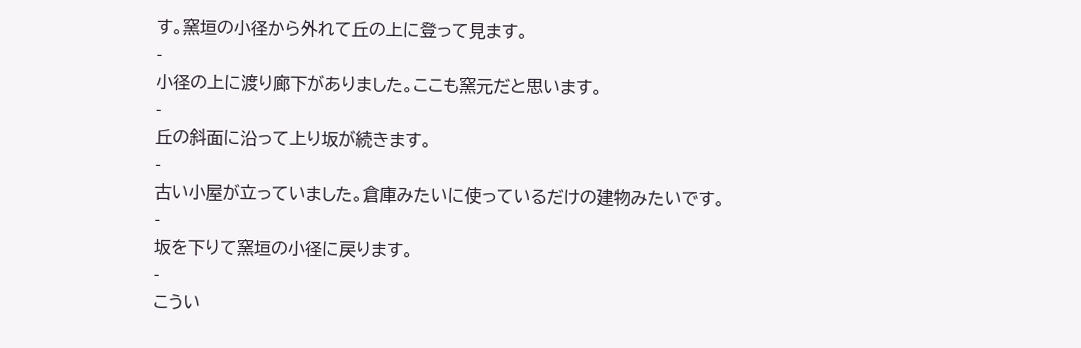す。窯垣の小径から外れて丘の上に登って見ます。
-
小径の上に渡り廊下がありました。ここも窯元だと思います。
-
丘の斜面に沿って上り坂が続きます。
-
古い小屋が立っていました。倉庫みたいに使っているだけの建物みたいです。
-
坂を下りて窯垣の小径に戻ります。
-
こうい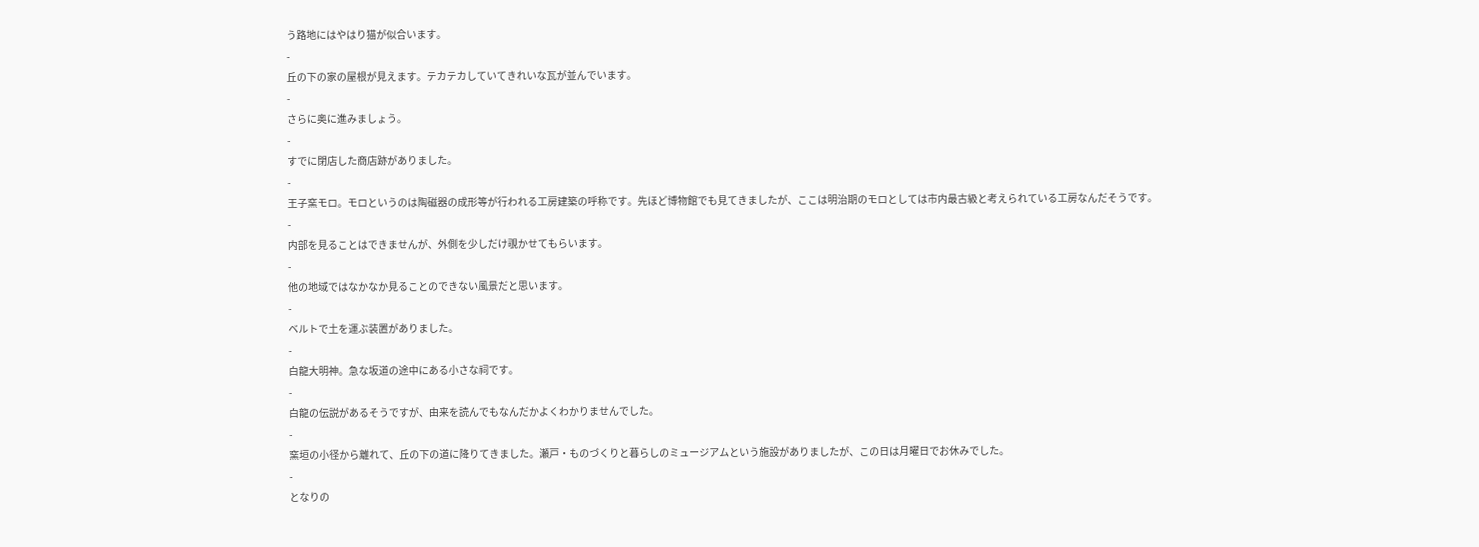う路地にはやはり猫が似合います。
-
丘の下の家の屋根が見えます。テカテカしていてきれいな瓦が並んでいます。
-
さらに奥に進みましょう。
-
すでに閉店した商店跡がありました。
-
王子窯モロ。モロというのは陶磁器の成形等が行われる工房建築の呼称です。先ほど博物館でも見てきましたが、ここは明治期のモロとしては市内最古級と考えられている工房なんだそうです。
-
内部を見ることはできませんが、外側を少しだけ覗かせてもらいます。
-
他の地域ではなかなか見ることのできない風景だと思います。
-
ベルトで土を運ぶ装置がありました。
-
白龍大明神。急な坂道の途中にある小さな祠です。
-
白龍の伝説があるそうですが、由来を読んでもなんだかよくわかりませんでした。
-
窯垣の小径から離れて、丘の下の道に降りてきました。瀬戸・ものづくりと暮らしのミュージアムという施設がありましたが、この日は月曜日でお休みでした。
-
となりの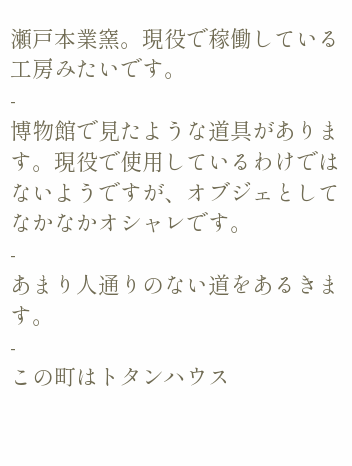瀬戸本業窯。現役で稼働している工房みたいです。
-
博物館で見たような道具があります。現役で使用しているわけではないようですが、オブジェとしてなかなかオシャレです。
-
あまり人通りのない道をあるきます。
-
この町はトタンハウス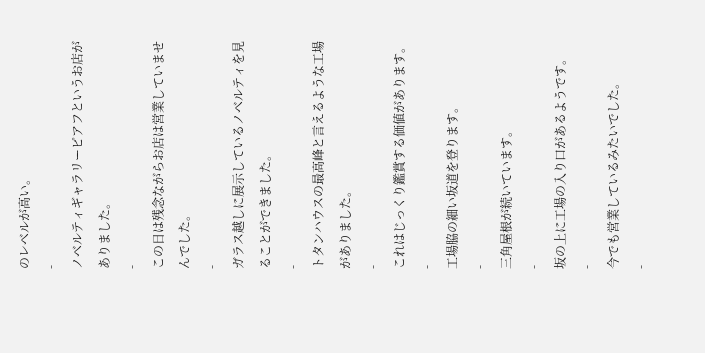のレベルが高い。
-
ノベルティギャラリーピアフというお店がありました。
-
この日は残念ながらお店は営業していませんでした。
-
ガラス越しに展示しているノベルティを見ることができました。
-
トタンハウスの最高峰と言えるような工場がありました。
-
これはじっくり鑑賞する価値があります。
-
工場脇の細い坂道を登ります。
-
三角屋根が続いています。
-
坂の上に工場の入り口があるようです。
-
今でも営業しているみたいでした。
-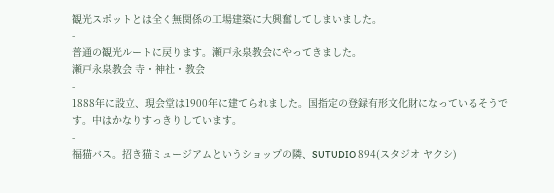観光スポットとは全く無関係の工場建築に大興奮してしまいました。
-
普通の観光ルートに戻ります。瀬戸永泉教会にやってきました。
瀬戸永泉教会 寺・神社・教会
-
1888年に設立、現会堂は1900年に建てられました。国指定の登録有形文化財になっているそうです。中はかなりすっきりしています。
-
福猫バス。招き猫ミュージアムというショップの隣、SUTUDIO 894(スタジオ ヤクシ)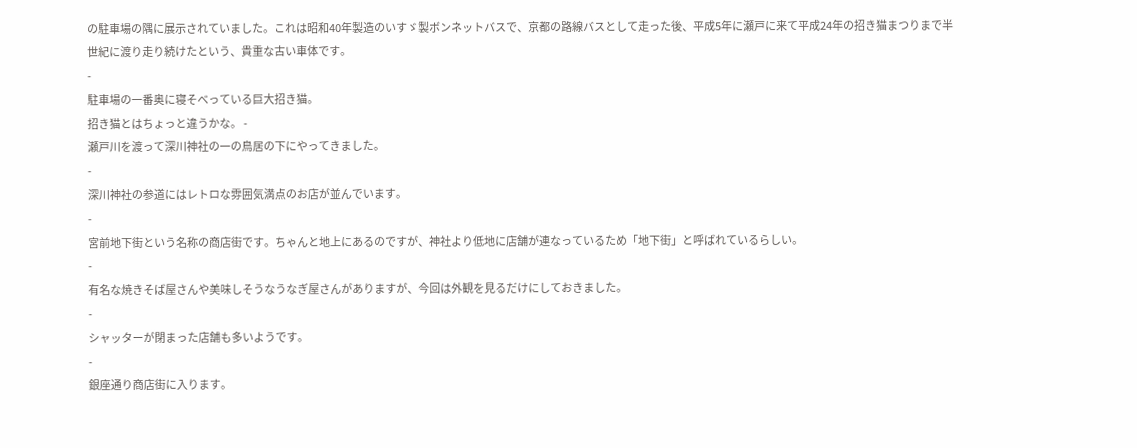の駐車場の隅に展示されていました。これは昭和40年製造のいすゞ製ボンネットバスで、京都の路線バスとして走った後、平成5年に瀬戸に来て平成24年の招き猫まつりまで半世紀に渡り走り続けたという、貴重な古い車体です。
-
駐車場の一番奥に寝そべっている巨大招き猫。
招き猫とはちょっと違うかな。 -
瀬戸川を渡って深川神社の一の鳥居の下にやってきました。
-
深川神社の参道にはレトロな雰囲気満点のお店が並んでいます。
-
宮前地下街という名称の商店街です。ちゃんと地上にあるのですが、神社より低地に店舗が連なっているため「地下街」と呼ばれているらしい。
-
有名な焼きそば屋さんや美味しそうなうなぎ屋さんがありますが、今回は外観を見るだけにしておきました。
-
シャッターが閉まった店舗も多いようです。
-
銀座通り商店街に入ります。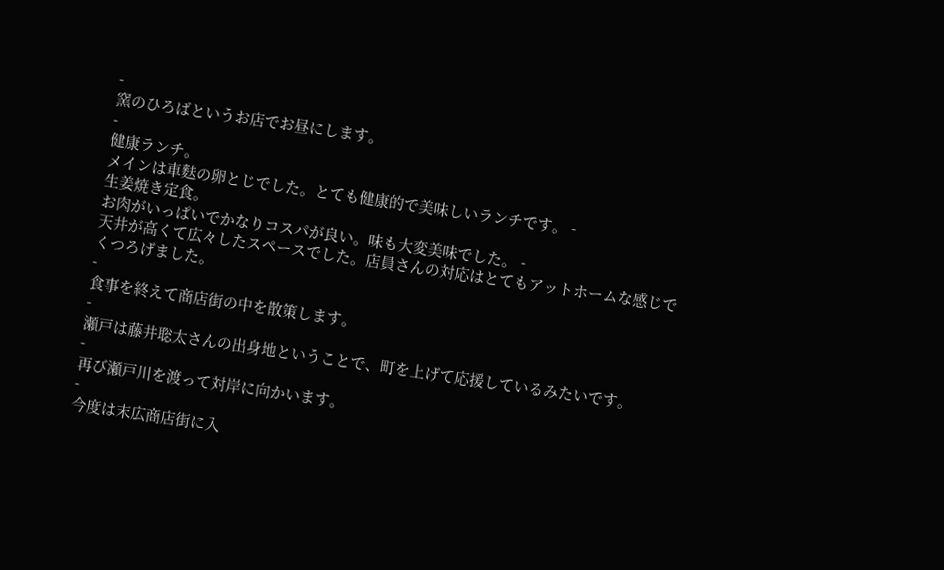-
窯のひろばというお店でお昼にします。
-
健康ランチ。
メインは車麩の卵とじでした。とても健康的で美味しいランチです。 -
生姜焼き定食。
お肉がいっぱいでかなりコスパが良い。味も大変美味でした。 -
天井が高くて広々したスペースでした。店員さんの対応はとてもアットホームな感じでくつろげました。
-
食事を終えて商店街の中を散策します。
-
瀬戸は藤井聡太さんの出身地ということで、町を上げて応援しているみたいです。
-
再び瀬戸川を渡って対岸に向かいます。
-
今度は末広商店街に入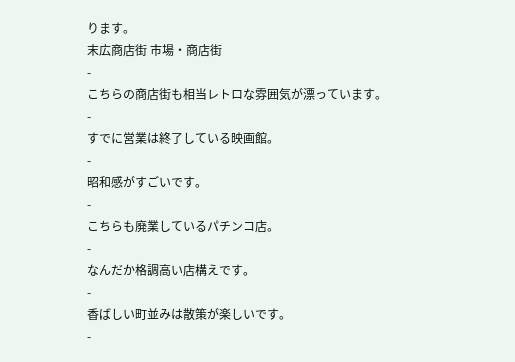ります。
末広商店街 市場・商店街
-
こちらの商店街も相当レトロな雰囲気が漂っています。
-
すでに営業は終了している映画館。
-
昭和感がすごいです。
-
こちらも廃業しているパチンコ店。
-
なんだか格調高い店構えです。
-
香ばしい町並みは散策が楽しいです。
-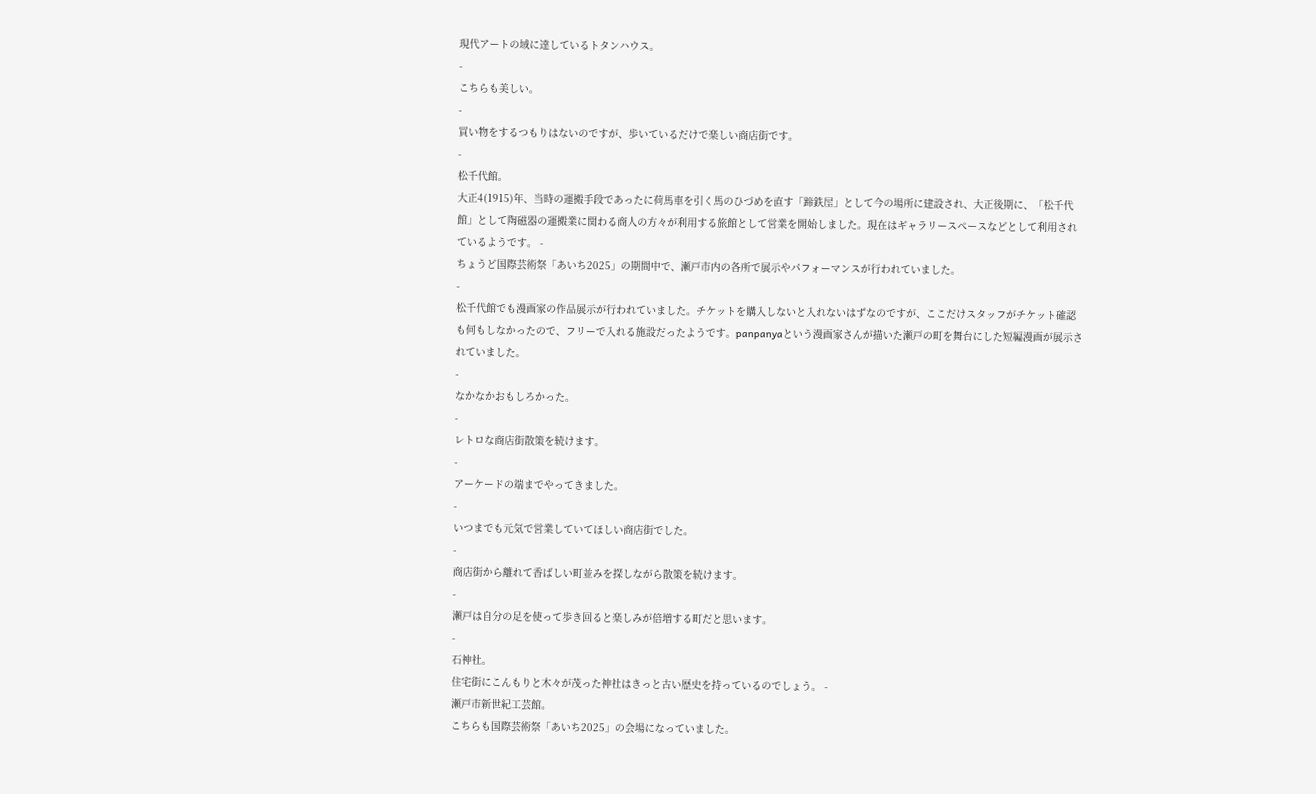現代アートの域に達しているトタンハウス。
-
こちらも美しい。
-
買い物をするつもりはないのですが、歩いているだけで楽しい商店街です。
-
松千代館。
大正4(1915)年、当時の運搬手段であったに荷馬車を引く馬のひづめを直す「蹄鉄屋」として今の場所に建設され、大正後期に、「松千代館」として陶磁器の運搬業に関わる商人の方々が利用する旅館として営業を開始しました。現在はギャラリースペースなどとして利用されているようです。 -
ちょうど国際芸術祭「あいち2025」の期間中で、瀬戸市内の各所で展示やパフォーマンスが行われていました。
-
松千代館でも漫画家の作品展示が行われていました。チケットを購入しないと入れないはずなのですが、ここだけスタッフがチケット確認も何もしなかったので、フリーで入れる施設だったようです。panpanyaという漫画家さんが描いた瀬戸の町を舞台にした短編漫画が展示されていました。
-
なかなかおもしろかった。
-
レトロな商店街散策を続けます。
-
アーケードの端までやってきました。
-
いつまでも元気で営業していてほしい商店街でした。
-
商店街から離れて香ばしい町並みを探しながら散策を続けます。
-
瀬戸は自分の足を使って歩き回ると楽しみが倍増する町だと思います。
-
石神社。
住宅街にこんもりと木々が茂った神社はきっと古い歴史を持っているのでしょう。 -
瀬戸市新世紀工芸館。
こちらも国際芸術祭「あいち2025」の会場になっていました。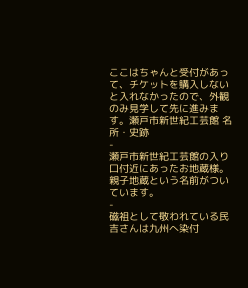ここはちゃんと受付があって、チケットを購入しないと入れなかったので、外観のみ見学して先に進みます。瀬戸市新世紀工芸館 名所・史跡
-
瀬戸市新世紀工芸館の入り口付近にあったお地蔵様。親子地蔵という名前がついています。
-
磁祖として敬われている民吉さんは九州へ染付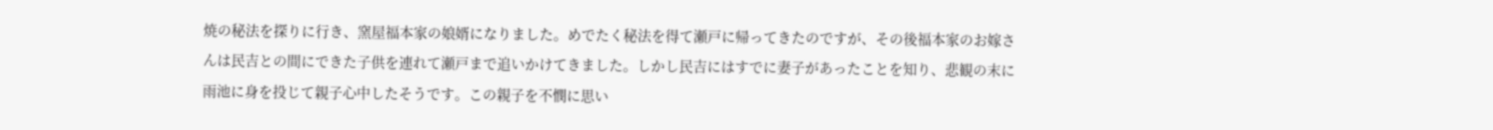焼の秘法を探りに行き、窯屋福本家の娘婿になりました。めでたく秘法を得て瀬戸に帰ってきたのですが、その後福本家のお嫁さんは民吉との間にできた子供を連れて瀬戸まで追いかけてきました。しかし民吉にはすでに妻子があったことを知り、悲観の末に雨池に身を投じて親子心中したそうです。この親子を不憫に思い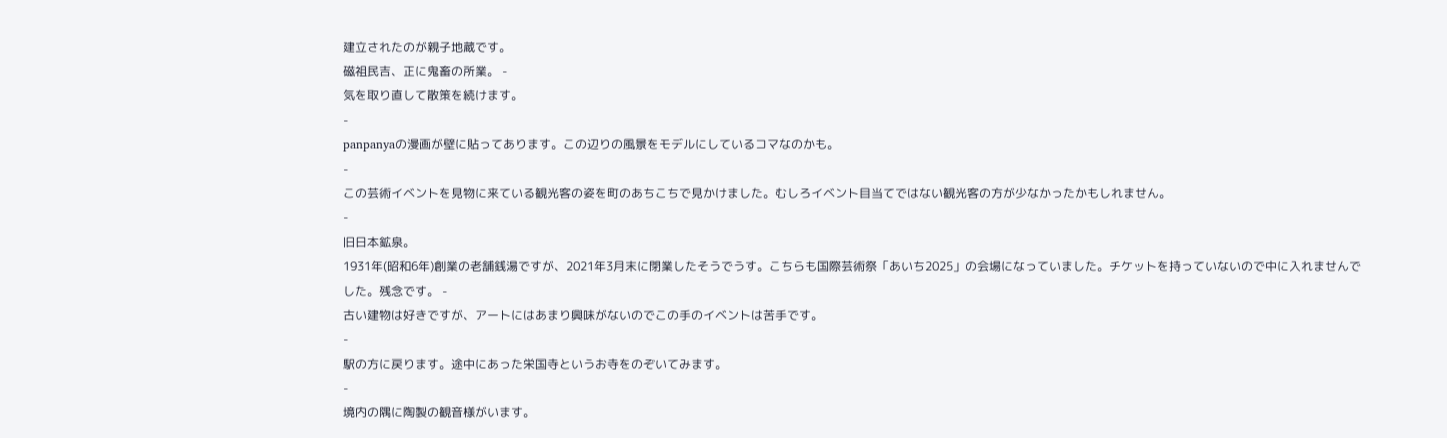建立されたのが親子地蔵です。
磁祖民吉、正に鬼畜の所業。 -
気を取り直して散策を続けます。
-
panpanyaの漫画が壁に貼ってあります。この辺りの風景をモデルにしているコマなのかも。
-
この芸術イベントを見物に来ている観光客の姿を町のあちこちで見かけました。むしろイベント目当てではない観光客の方が少なかったかもしれません。
-
旧日本鉱泉。
1931年(昭和6年)創業の老舗銭湯ですが、2021年3月末に閉業したそうでうす。こちらも国際芸術祭「あいち2025」の会場になっていました。チケットを持っていないので中に入れませんでした。残念です。 -
古い建物は好きですが、アートにはあまり興味がないのでこの手のイベントは苦手です。
-
駅の方に戻ります。途中にあった栄国寺というお寺をのぞいてみます。
-
境内の隅に陶製の観音様がいます。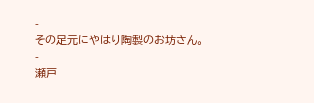-
その足元にやはり陶製のお坊さん。
-
瀬戸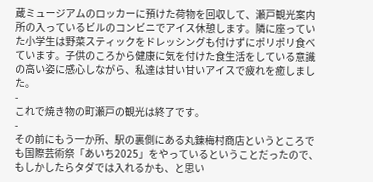蔵ミュージアムのロッカーに預けた荷物を回収して、瀬戸観光案内所の入っているビルのコンビニでアイス休憩します。隣に座っていた小学生は野菜スティックをドレッシングも付けずにポリポリ食べています。子供のころから健康に気を付けた食生活をしている意識の高い姿に感心しながら、私達は甘い甘いアイスで疲れを癒しました。
-
これで焼き物の町瀬戸の観光は終了です。
-
その前にもう一か所、駅の裏側にある丸錬梅村商店というところでも国際芸術祭「あいち2025」をやっているということだったので、もしかしたらタダでは入れるかも、と思い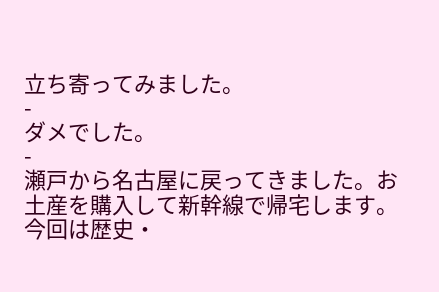立ち寄ってみました。
-
ダメでした。
-
瀬戸から名古屋に戻ってきました。お土産を購入して新幹線で帰宅します。
今回は歴史・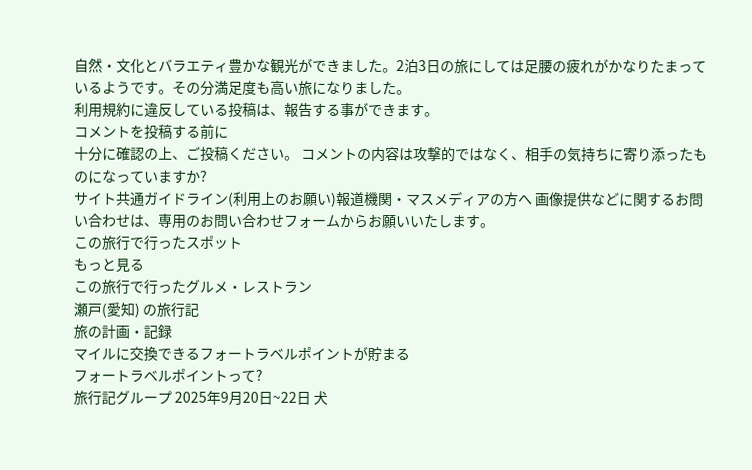自然・文化とバラエティ豊かな観光ができました。2泊3日の旅にしては足腰の疲れがかなりたまっているようです。その分満足度も高い旅になりました。
利用規約に違反している投稿は、報告する事ができます。
コメントを投稿する前に
十分に確認の上、ご投稿ください。 コメントの内容は攻撃的ではなく、相手の気持ちに寄り添ったものになっていますか?
サイト共通ガイドライン(利用上のお願い)報道機関・マスメディアの方へ 画像提供などに関するお問い合わせは、専用のお問い合わせフォームからお願いいたします。
この旅行で行ったスポット
もっと見る
この旅行で行ったグルメ・レストラン
瀬戸(愛知) の旅行記
旅の計画・記録
マイルに交換できるフォートラベルポイントが貯まる
フォートラベルポイントって?
旅行記グループ 2025年9月20日~22日 犬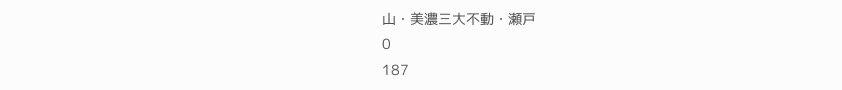山・美濃三大不動・瀬戸
0
187